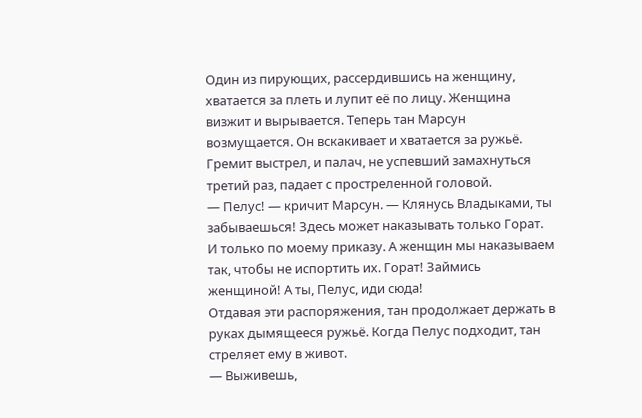Один из пирующих, рассердившись на женщину, хватается за плеть и лупит её по лицу. Женщина визжит и вырывается. Теперь тан Марсун возмущается. Он вскакивает и хватается за ружьё. Гремит выстрел, и палач, не успевший замахнуться третий раз, падает с простреленной головой.
— Пелус! — кричит Марсун. — Клянусь Владыками, ты забываешься! Здесь может наказывать только Горат. И только по моему приказу. А женщин мы наказываем так, чтобы не испортить их. Горат! Займись женщиной! А ты, Пелус, иди сюда!
Отдавая эти распоряжения, тан продолжает держать в руках дымящееся ружьё. Когда Пелус подходит, тан стреляет ему в живот.
— Выживешь,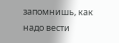запомнишь, как надо вести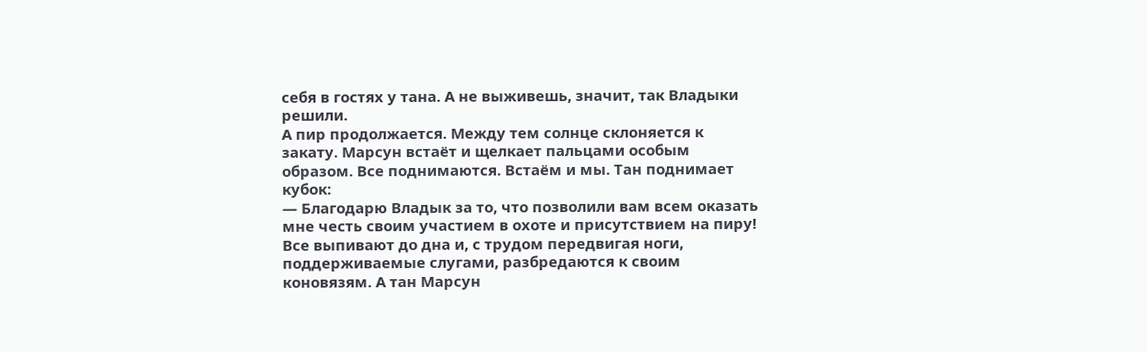себя в гостях у тана. А не выживешь, значит, так Владыки решили.
А пир продолжается. Между тем солнце склоняется к закату. Марсун встаёт и щелкает пальцами особым образом. Все поднимаются. Встаём и мы. Тан поднимает кубок:
— Благодарю Владык за то, что позволили вам всем оказать мне честь своим участием в охоте и присутствием на пиру!
Все выпивают до дна и, с трудом передвигая ноги, поддерживаемые слугами, разбредаются к своим коновязям. А тан Марсун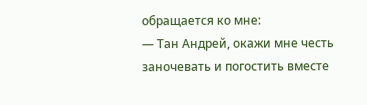обращается ко мне:
— Тан Андрей, окажи мне честь заночевать и погостить вместе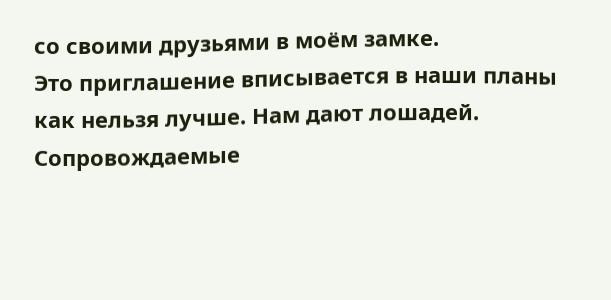со своими друзьями в моём замке.
Это приглашение вписывается в наши планы как нельзя лучше. Нам дают лошадей. Сопровождаемые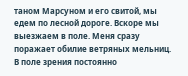таном Марсуном и его свитой, мы едем по лесной дороге. Вскоре мы выезжаем в поле. Меня сразу поражает обилие ветряных мельниц. В поле зрения постоянно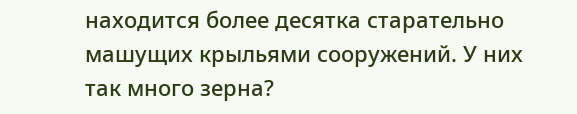находится более десятка старательно машущих крыльями сооружений. У них так много зерна?